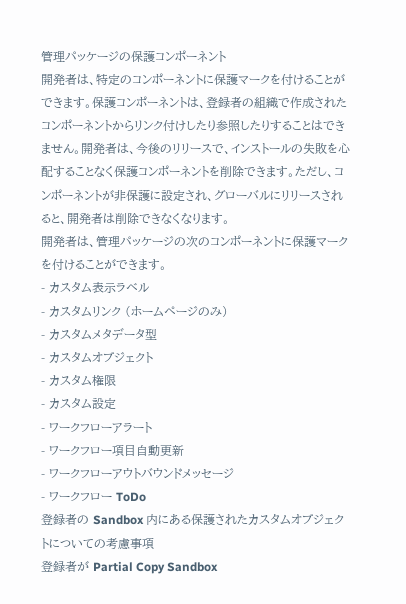管理パッケージの保護コンポーネント
開発者は、特定のコンポーネントに保護マークを付けることができます。保護コンポーネントは、登録者の組織で作成されたコンポーネントからリンク付けしたり参照したりすることはできません。開発者は、今後のリリースで、インストールの失敗を心配することなく保護コンポーネントを削除できます。ただし、コンポーネントが非保護に設定され、グローバルにリリースされると、開発者は削除できなくなります。
開発者は、管理パッケージの次のコンポーネントに保護マークを付けることができます。
- カスタム表示ラベル
- カスタムリンク (ホームページのみ)
- カスタムメタデータ型
- カスタムオブジェクト
- カスタム権限
- カスタム設定
- ワークフローアラート
- ワークフロー項目自動更新
- ワークフローアウトバウンドメッセージ
- ワークフロー ToDo
登録者の Sandbox 内にある保護されたカスタムオブジェクトについての考慮事項
登録者が Partial Copy Sandbox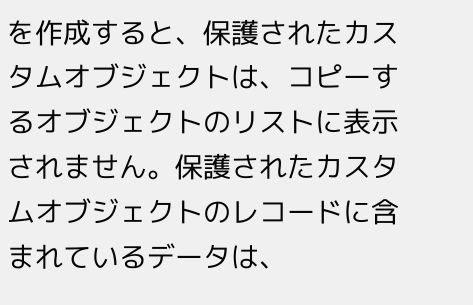を作成すると、保護されたカスタムオブジェクトは、コピーするオブジェクトのリストに表示されません。保護されたカスタムオブジェクトのレコードに含まれているデータは、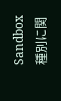Sandbox 種別に関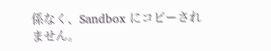係なく、Sandbox にコピーされません。